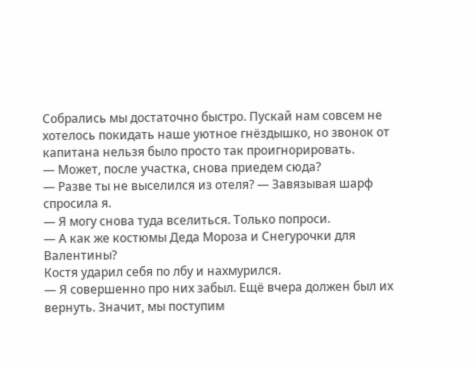Собрались мы достаточно быстро. Пускай нам совсем не хотелось покидать наше уютное гнёздышко, но звонок от капитана нельзя было просто так проигнорировать.
— Может, после участка, снова приедем сюда?
— Разве ты не выселился из отеля? — Завязывая шарф спросила я.
— Я могу снова туда вселиться. Только попроси.
— А как же костюмы Деда Мороза и Снегурочки для Валентины?
Костя ударил себя по лбу и нахмурился.
— Я совершенно про них забыл. Ещё вчера должен был их вернуть. Значит, мы поступим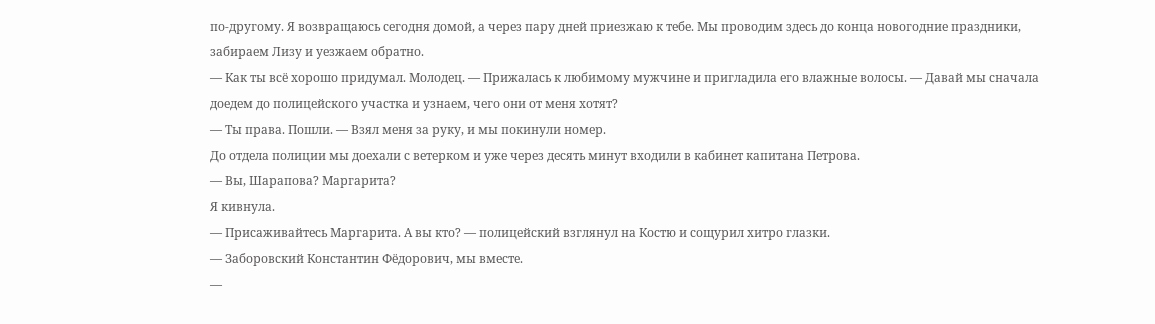по-другому. Я возвращаюсь сегодня домой, а через пару дней приезжаю к тебе. Мы проводим здесь до конца новогодние праздники, забираем Лизу и уезжаем обратно.
— Как ты всё хорошо придумал. Молодец. — Прижалась к любимому мужчине и пригладила его влажные волосы. — Давай мы сначала доедем до полицейского участка и узнаем, чего они от меня хотят?
— Ты права. Пошли. — Взял меня за руку, и мы покинули номер.
До отдела полиции мы доехали с ветерком и уже через десять минут входили в кабинет капитана Петрова.
— Вы, Шарапова? Маргарита?
Я кивнула.
— Присаживайтесь Маргарита. А вы кто? — полицейский взглянул на Костю и сощурил хитро глазки.
— Заборовский Константин Фёдорович, мы вместе.
—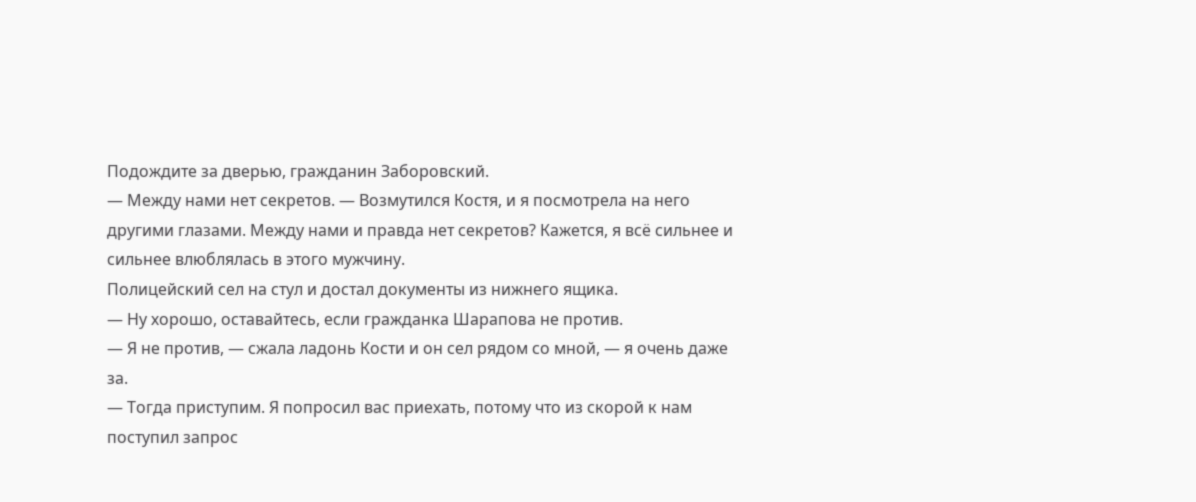Подождите за дверью, гражданин Заборовский.
— Между нами нет секретов. — Возмутился Костя, и я посмотрела на него другими глазами. Между нами и правда нет секретов? Кажется, я всё сильнее и сильнее влюблялась в этого мужчину.
Полицейский сел на стул и достал документы из нижнего ящика.
— Ну хорошо, оставайтесь, если гражданка Шарапова не против.
— Я не против, — сжала ладонь Кости и он сел рядом со мной, — я очень даже за.
— Тогда приступим. Я попросил вас приехать, потому что из скорой к нам поступил запрос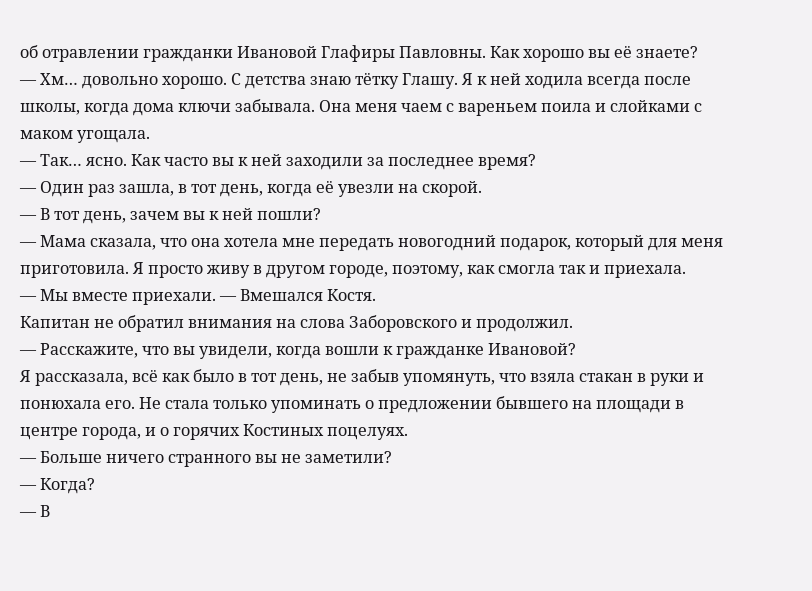об отравлении гражданки Ивановой Глафиры Павловны. Как хорошо вы её знаете?
— Хм… довольно хорошо. С детства знаю тётку Глашу. Я к ней ходила всегда после школы, когда дома ключи забывала. Она меня чаем с вареньем поила и слойками с маком угощала.
— Так… ясно. Как часто вы к ней заходили за последнее время?
— Один раз зашла, в тот день, когда её увезли на скорой.
— В тот день, зачем вы к ней пошли?
— Мама сказала, что она хотела мне передать новогодний подарок, который для меня приготовила. Я просто живу в другом городе, поэтому, как смогла так и приехала.
— Мы вместе приехали. — Вмешался Костя.
Капитан не обратил внимания на слова Заборовского и продолжил.
— Расскажите, что вы увидели, когда вошли к гражданке Ивановой?
Я рассказала, всё как было в тот день, не забыв упомянуть, что взяла стакан в руки и понюхала его. Не стала только упоминать о предложении бывшего на площади в центре города, и о горячих Костиных поцелуях.
— Больше ничего странного вы не заметили?
— Когда?
— В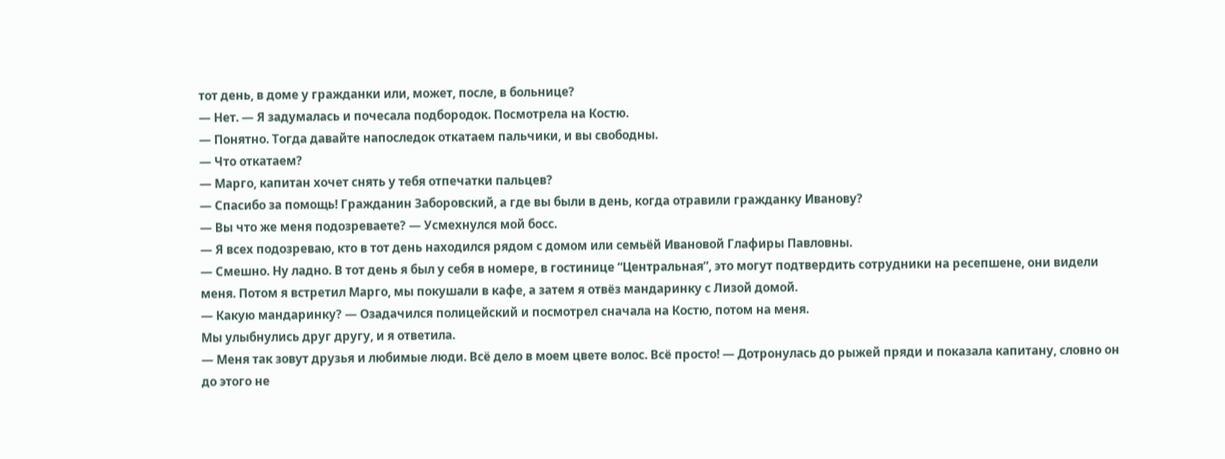тот день, в доме у гражданки или, может, после, в больнице?
— Нет. — Я задумалась и почесала подбородок. Посмотрела на Костю.
— Понятно. Тогда давайте напоследок откатаем пальчики, и вы свободны.
— Что откатаем?
— Марго, капитан хочет снять у тебя отпечатки пальцев?
— Спасибо за помощь! Гражданин Заборовский, а где вы были в день, когда отравили гражданку Иванову?
— Вы что же меня подозреваете? — Усмехнулся мой босс.
— Я всех подозреваю, кто в тот день находился рядом с домом или семьёй Ивановой Глафиры Павловны.
— Смешно. Ну ладно. В тот день я был у себя в номере, в гостинице “Центральная”, это могут подтвердить сотрудники на ресепшене, они видели меня. Потом я встретил Марго, мы покушали в кафе, а затем я отвёз мандаринку с Лизой домой.
— Какую мандаринку? — Озадачился полицейский и посмотрел сначала на Костю, потом на меня.
Мы улыбнулись друг другу, и я ответила.
— Меня так зовут друзья и любимые люди. Всё дело в моем цвете волос. Всё просто! — Дотронулась до рыжей пряди и показала капитану, словно он до этого не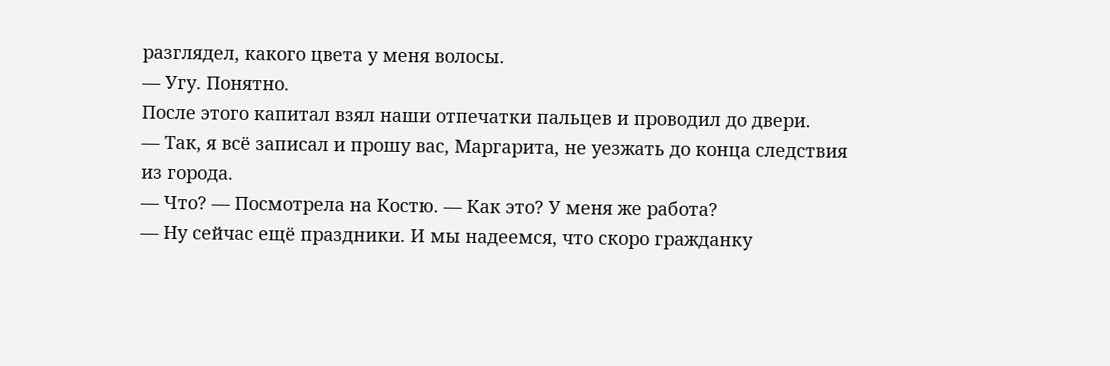разглядел, какого цвета у меня волосы.
— Угу. Понятно.
После этого капитал взял наши отпечатки пальцев и проводил до двери.
— Так, я всё записал и прошу вас, Маргарита, не уезжать до конца следствия из города.
— Что? — Посмотрела на Костю. — Как это? У меня же работа?
— Ну сейчас ещё праздники. И мы надеемся, что скоро гражданку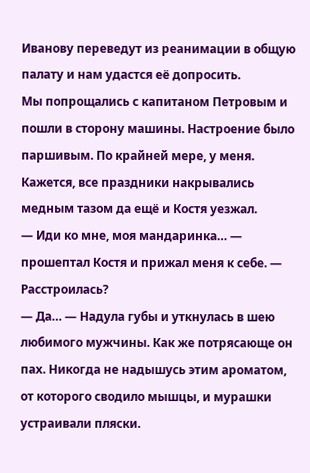Иванову переведут из реанимации в общую палату и нам удастся её допросить.
Мы попрощались с капитаном Петровым и пошли в сторону машины. Настроение было паршивым. По крайней мере, у меня. Кажется, все праздники накрывались медным тазом да ещё и Костя уезжал.
— Иди ко мне, моя мандаринка… — прошептал Костя и прижал меня к себе. — Расстроилась?
— Да… — Надула губы и уткнулась в шею любимого мужчины. Как же потрясающе он пах. Никогда не надышусь этим ароматом, от которого сводило мышцы, и мурашки устраивали пляски.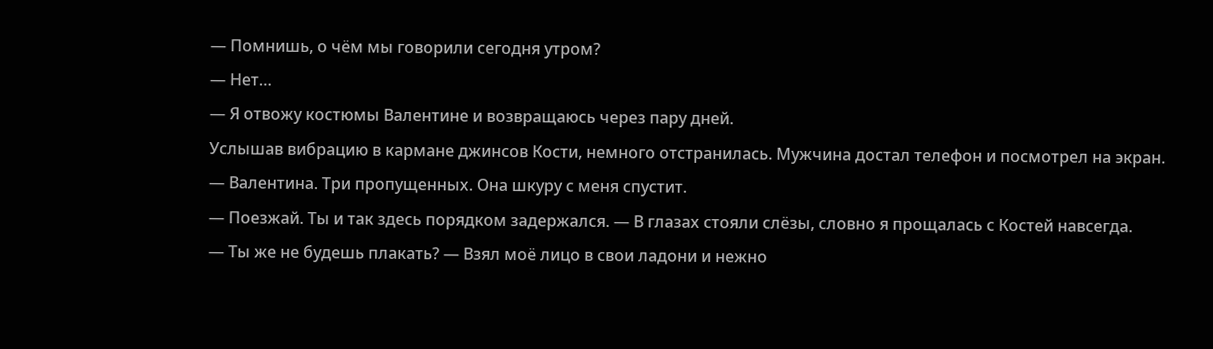— Помнишь, о чём мы говорили сегодня утром?
— Нет…
— Я отвожу костюмы Валентине и возвращаюсь через пару дней.
Услышав вибрацию в кармане джинсов Кости, немного отстранилась. Мужчина достал телефон и посмотрел на экран.
— Валентина. Три пропущенных. Она шкуру с меня спустит.
— Поезжай. Ты и так здесь порядком задержался. — В глазах стояли слёзы, словно я прощалась с Костей навсегда.
— Ты же не будешь плакать? — Взял моё лицо в свои ладони и нежно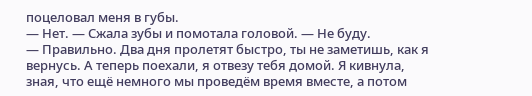поцеловал меня в губы.
— Нет. — Сжала зубы и помотала головой. — Не буду.
— Правильно. Два дня пролетят быстро, ты не заметишь, как я вернусь. А теперь поехали, я отвезу тебя домой. Я кивнула, зная, что ещё немного мы проведём время вместе, а потом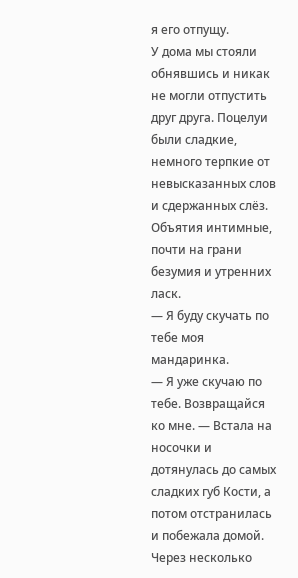я его отпущу.
У дома мы стояли обнявшись и никак не могли отпустить друг друга. Поцелуи были сладкие, немного терпкие от невысказанных слов и сдержанных слёз. Объятия интимные, почти на грани безумия и утренних ласк.
— Я буду скучать по тебе моя мандаринка.
— Я уже скучаю по тебе. Возвращайся ко мне. — Встала на носочки и дотянулась до самых сладких губ Кости, а потом отстранилась и побежала домой.
Через несколько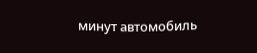минут автомобиль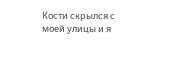Кости скрылся с моей улицы и я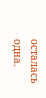осталась одна.